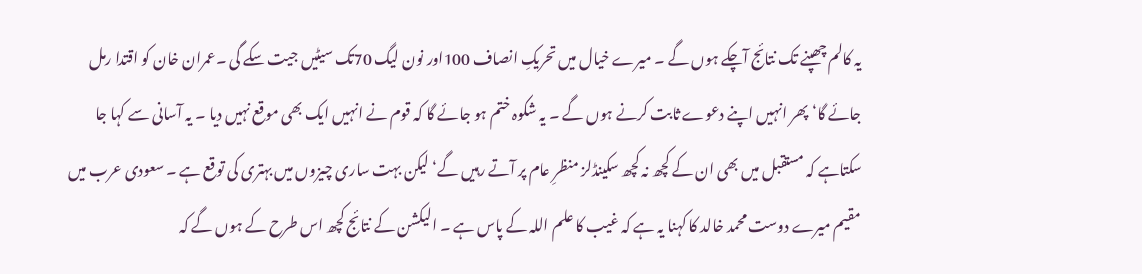یہ کالم چھپنے تک نتائج آچکے ہوں گے ۔ میرے خیال میں تحریکِ انصاف 100اور نون لیگ 70تک سیٹیں جیت سکے گی ۔عمران خان کو اقتدا رمل جائے گا‘ پھر انہیں اپنے دعوے ثابت کرنے ہوں گے ۔ یہ شکوہ ختم ہو جائے گا کہ قوم نے انہیں ایک بھی موقع نہیں دیا ۔ یہ آسانی سے کہا جا سکتاہے کہ مستقبل میں بھی ان کے کچھ نہ کچھ سکینڈلز منظرِ عام پر آتے رہیں گے‘ لیکن بہت ساری چیزوں میں بہتری کی توقع ہے ۔ سعودی عرب میں مقیم میرے دوست محمد خالد کا کہنا یہ ہے کہ غیب کا علم اللہ کے پاس ہے ۔ الیکشن کے نتائج کچھ اس طرح کے ہوں گے کہ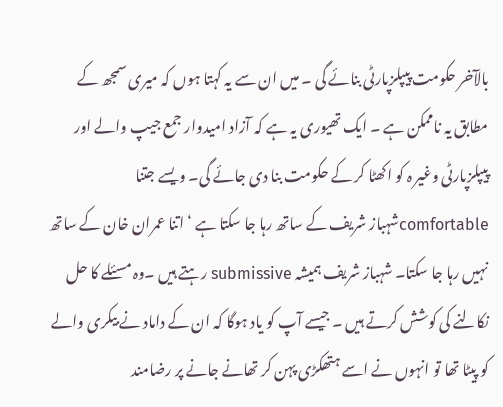بالآخر حکومت پیپلزپارٹی بنائے گی ۔ میں ان سے یہ کہتا ہوں کہ میری سمجھ کے مطابق یہ ناممکن ہے ۔ ایک تھیوری یہ ہے کہ آزاد امیدوار جمع جیپ والے اور پیپلزپارٹی وغیر ہ کو اکھٹا کر کے حکومت بنا دی جائے گی۔ ویسے جتنا comfortableشہباز شریف کے ساتھ رہا جا سکتا ہے ‘ اتنا عمران خان کے ساتھ نہیں رہا جا سکتا۔ شہباز شریف ہمیشہ submissive رہتے ہیں ۔وہ مسئلے کا حل نکالنے کی کوشش کرتے ہیں ۔ جیسے آپ کو یاد ہوگا کہ ان کے داماد نے بیکری والے کو پیٹا تھا تو انہوں نے اسے ہتھکڑی پہن کر تھانے جانے پر رضامند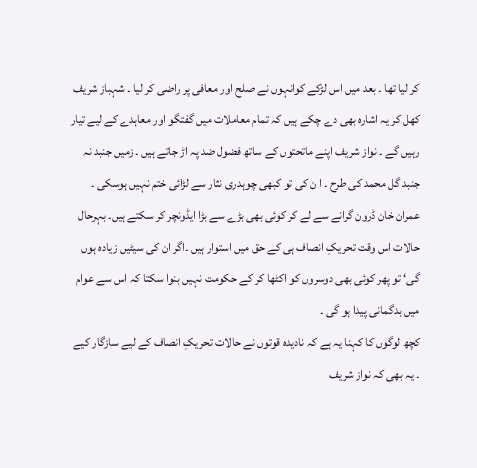کر لیا تھا ۔ بعد میں اس لڑکے کوانہوں نے صلح اور معافی پر راضی کر لیا ۔ شہباز شریف کھل کر یہ اشارہ بھی دے چکے ہیں کہ تمام معاملات میں گفتگو اور معاہدے کے لیے تیار رہیں گے ۔ نواز شریف اپنے ماتحتوں کے ساتھ فضول ضد پہ اڑ جاتے ہیں ۔ زمیں جنبد نہ جنبد گل محمد کی طرح ۔ ا ن کی تو کبھی چوہدری نثار سے لڑائی ختم نہیں ہوسکی ۔ عمران خان ڈرون گرانے سے لے کر کوئی بھی بڑے سے بڑا ایڈونچر کر سکتے ہیں۔ بہرحال حالات اس وقت تحریکِ انصاف ہی کے حق میں استوار ہیں ۔اگر ان کی سیٹیں زیادہ ہوں گی‘ تو پھر کوئی بھی دوسروں کو اکٹھا کر کے حکومت نہیں بنوا سکتا کہ اس سے عوام میں بدگمانی پیدا ہو گی ۔
کچھ لوگوں کا کہنا یہ ہے کہ نادیدہ قوتوں نے حالات تحریکِ انصاف کے لیے سازگار کیے ۔ یہ بھی کہ نواز شریف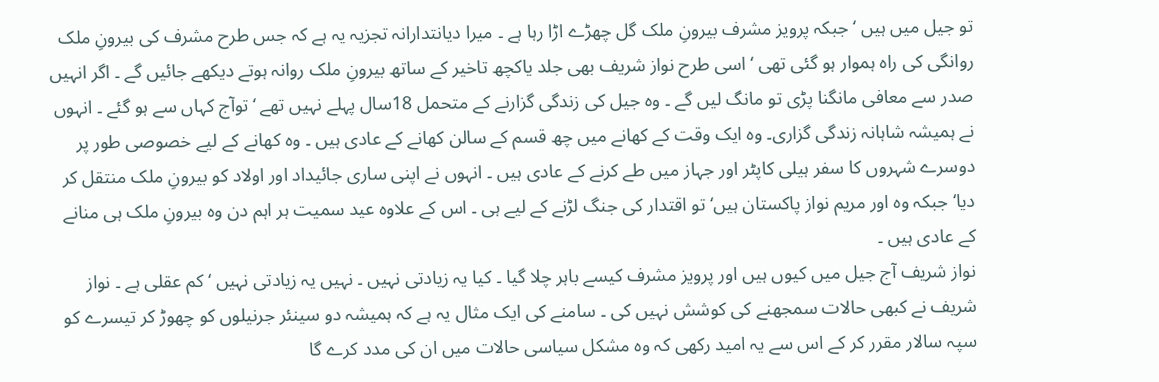تو جیل میں ہیں ‘ جبکہ پرویز مشرف بیرونِ ملک گل چھڑے اڑا رہا ہے ۔ میرا دیانتدارانہ تجزیہ یہ ہے کہ جس طرح مشرف کی بیرونِ ملک روانگی کی راہ ہموار ہو گئی تھی ‘ اسی طرح نواز شریف بھی جلد یاکچھ تاخیر کے ساتھ بیرونِ ملک روانہ ہوتے دیکھے جائیں گے ۔ اگر انہیں صدر سے معافی مانگنا پڑی تو مانگ لیں گے ۔ وہ جیل کی زندگی گزارنے کے متحمل 18سال پہلے نہیں تھے ‘توآج کہاں سے ہو گئے ۔ انہوں نے ہمیشہ شاہانہ زندگی گزاری۔ وہ ایک وقت کے کھانے میں چھ قسم کے سالن کھانے کے عادی ہیں ۔ وہ کھانے کے لیے خصوصی طور پر دوسرے شہروں کا سفر ہیلی کاپٹر اور جہاز میں طے کرنے کے عادی ہیں ۔ انہوں نے اپنی ساری جائیداد اور اولاد کو بیرونِ ملک منتقل کر دیا‘ جبکہ وہ اور مریم نواز پاکستان ہیں‘ تو اقتدار کی جنگ لڑنے کے لیے ہی ۔ اس کے علاوہ عید سمیت ہر اہم دن وہ بیرونِ ملک ہی منانے کے عادی ہیں ۔
نواز شریف آج جیل میں کیوں ہیں اور پرویز مشرف کیسے باہر چلا گیا ۔ کیا یہ زیادتی نہیں ۔ نہیں یہ زیادتی نہیں ‘ کم عقلی ہے ۔ نواز شریف نے کبھی حالات سمجھنے کی کوشش نہیں کی ۔ سامنے کی ایک مثال یہ ہے کہ ہمیشہ دو سینئر جرنیلوں کو چھوڑ کر تیسرے کو سپہ سالار مقرر کر کے اس سے یہ امید رکھی کہ وہ مشکل سیاسی حالات میں ان کی مدد کرے گا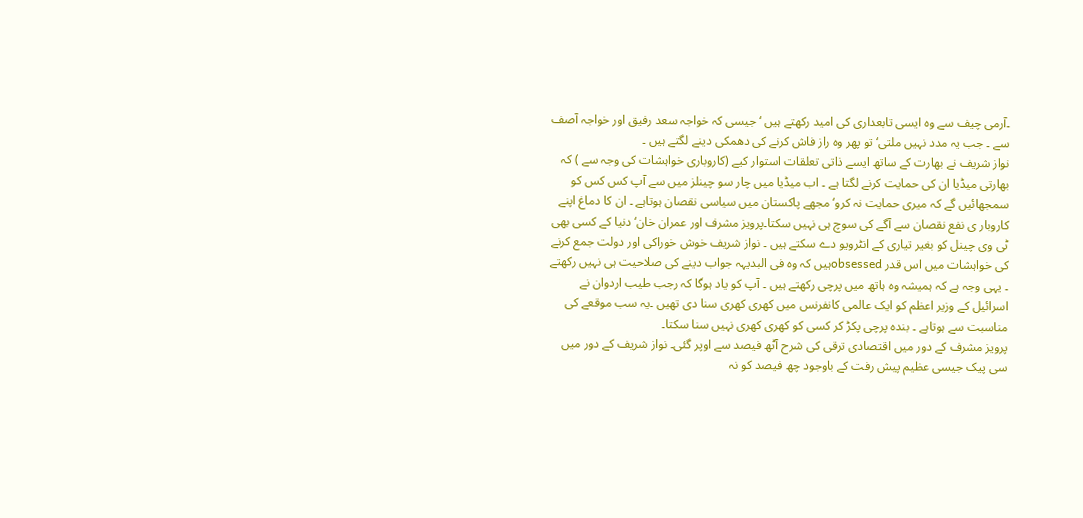۔آرمی چیف سے وہ ایسی تابعداری کی امید رکھتے ہیں ‘ جیسی کہ خواجہ سعد رفیق اور خواجہ آصف سے ۔ جب یہ مدد نہیں ملتی‘ تو پھر وہ راز فاش کرنے کی دھمکی دینے لگتے ہیں ۔
نواز شریف نے بھارت کے ساتھ ایسے ذاتی تعلقات استوار کیے (کاروباری خواہشات کی وجہ سے ) کہ بھارتی میڈیا ان کی حمایت کرنے لگتا ہے ۔ اب میڈیا میں چار سو چینلز میں سے آپ کس کس کو سمجھائیں گے کہ میری حمایت نہ کرو‘ مجھے پاکستان میں سیاسی نقصان ہوتاہے ۔ ان کا دماغ اپنے کاروبار ی نفع نقصان سے آگے کی سوچ ہی نہیں سکتا۔پرویز مشرف اور عمران خان‘ دنیا کے کسی بھی ٹی وی چینل کو بغیر تیاری کے انٹرویو دے سکتے ہیں ۔ نواز شریف خوش خوراکی اور دولت جمع کرنے کی خواہشات میں اس قدر obsessedہیں کہ وہ فی البدیہہ جواب دینے کی صلاحیت ہی نہیں رکھتے ۔ یہی وجہ ہے کہ ہمیشہ وہ ہاتھ میں پرچی رکھتے ہیں ۔ آپ کو یاد ہوگا کہ رجب طیب اردوان نے اسرائیل کے وزیر اعظم کو ایک عالمی کانفرنس میں کھری کھری سنا دی تھیں ۔یہ سب موقعے کی مناسبت سے ہوتاہے ۔ بندہ پرچی پکڑ کر کسی کو کھری کھری نہیں سنا سکتا۔
پرویز مشرف کے دور میں اقتصادی ترقی کی شرح آٹھ فیصد سے اوپر گئی۔ نواز شریف کے دور میں سی پیک جیسی عظیم پیش رفت کے باوجود چھ فیصد کو نہ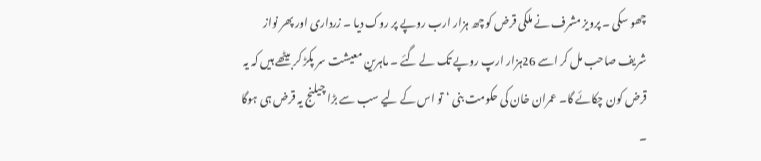چھو سکی ۔ پرویز مشرف نے ملکی قرض کو چھ ہزار ارب روپے پر روک دیا ۔ زرداری اور پھر نواز شریف صاحب مل کر اسے 26ہزار ارپ روپے تک لے گئے ۔ ماہرین معیشت سر پکڑ کر بیٹھے ہیں کہ یہ قرض کون چکائے گا۔ عمران خان کی حکومت بنی ‘تو اس کے لیے سب سے بڑا چیلنج یہ قرض ہی ہوگا ۔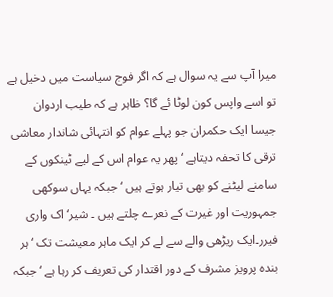میرا آپ سے یہ سوال ہے کہ اگر فوج سیاست میں دخیل ہے تو اسے واپس کون لوٹا ئے گا؟ ظاہر ہے کہ طیب اردوان جیسا ایک حکمران جو پہلے عوام کو انتہائی شاندار معاشی ترقی کا تحفہ دیتاہے ‘ پھر یہ عوام اس کے لیے ٹینکوں کے سامنے لیٹنے کو بھی تیار ہوتے ہیں ‘ جبکہ یہاں سوکھی جمہوریت اور غیرت کے نعرے چلتے ہیں ۔ شیر‘ اک واری فیرر۔ایک ریڑھی والے سے لے کر ایک ماہر معیشت تک ‘ ہر بندہ پرویز مشرف کے دور اقتدار کی تعریف کر رہا ہے ‘ جبکہ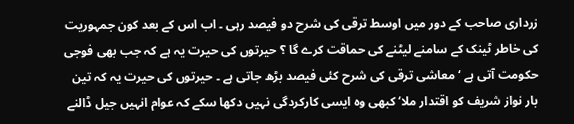زرداری صاحب کے دور میں اوسط ترقی کی شرح دو فیصد رہی ۔ اب اس کے بعد کون جمہوریت کی خاطر ٹینک کے سامنے لیٹنے کی حماقت کرے گا ؟ حیرتوں کی حیرت یہ ہے کہ جب بھی فوجی حکومت آتی ہے ‘ معاشی ترقی کی شرح کئی فیصد بڑھ جاتی ہے ۔ حیرتوں کی حیرت یہ کہ تین بار نواز شریف کو اقتدار ملا‘ کبھی وہ ایسی کارکردگی نہیں دکھا سکے کہ عوام انہیں جیل ڈالنے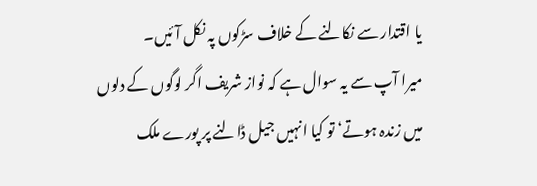یا اقتدار سے نکالنے کے خلاف سڑکوں پہ نکل آئیں۔
میرا آپ سے یہ سوال ہے کہ نواز شریف اگر لوگوں کے دلوں میں زندہ ہوتے‘ تو کیا انہیں جیل ڈالنے پر پورے ملک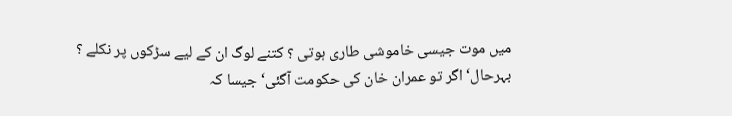میں موت جیسی خاموشی طاری ہوتی ؟ کتنے لوگ ان کے لیے سڑکوں پر نکلے ؟
بہرحال‘ اگر تو عمران خان کی حکومت آگئی‘ جیسا کہ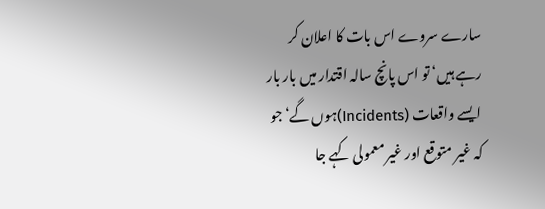سارے سروے اس بات کا اعلان کر رہے ہیں‘ تو اس پانچ سالہ اقتدار میں بار بار ایسے واقعات (Incidents)ہوں گے‘ جو کہ غیر متوقع اور غیر معمولی کہے جا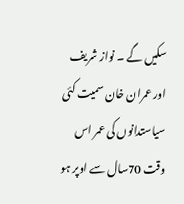سکیں گے ۔ نواز شریف اور عمران خان سمیت کئی سیاستدانوں کی عمر اس وقت 70سال سے اوپر ہو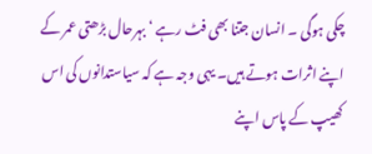چکی ہوگی ۔ انسان جتنا بھی فٹ رہے ‘ بہرحال بڑھتی عمر کے اپنے اثرات ہوتے ہیں۔ یہی وجہ ہے کہ سیاستدانوں کی اس کھیپ کے پاس اپنے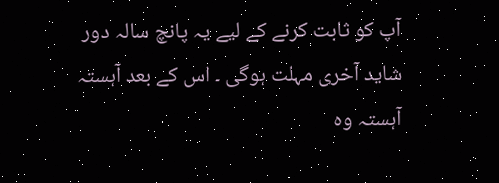آپ کو ثابت کرنے کے لیے یہ پانچ سالہ دور شاید آخری مہلت ہوگی ۔ اس کے بعد آہستہ آہستہ وہ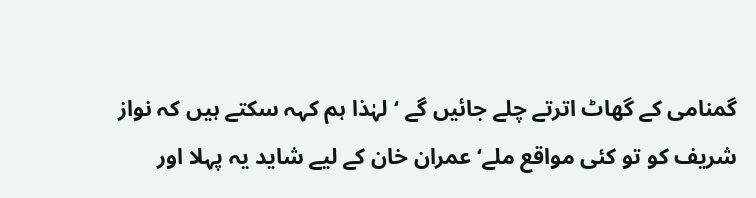گمنامی کے گھاٹ اترتے چلے جائیں گے ‘لہٰذا ہم کہہ سکتے ہیں کہ نواز شریف کو تو کئی مواقع ملے‘ عمران خان کے لیے شاید یہ پہلا اور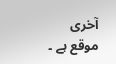آخری موقع ہے ۔